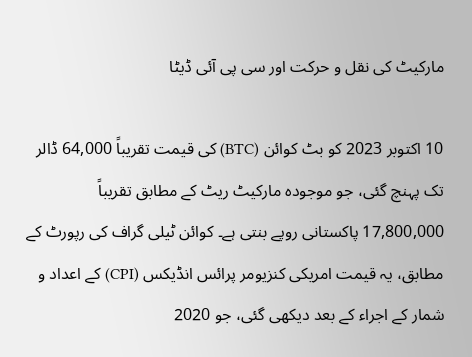مارکیٹ کی نقل و حرکت اور سی پی آئی ڈیٹا

10 اکتوبر 2023 کو بٹ کوائن (BTC) کی قیمت تقریباً 64,000 ڈالر تک پہنچ گئی، جو موجودہ مارکیٹ ریٹ کے مطابق تقریباً 17,800,000 پاکستانی روپے بنتی ہے۔ کوائن ٹیلی گراف کی رپورٹ کے مطابق، یہ قیمت امریکی کنزیومر پرائس انڈیکس (CPI) کے اعداد و شمار کے اجراء کے بعد دیکھی گئی، جو 2020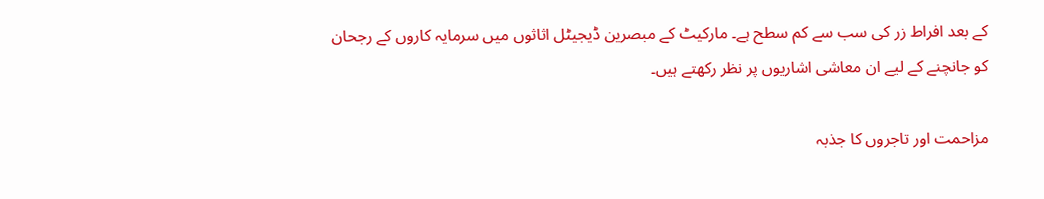کے بعد افراط زر کی سب سے کم سطح ہے۔ مارکیٹ کے مبصرین ڈیجیٹل اثاثوں میں سرمایہ کاروں کے رجحان کو جانچنے کے لیے ان معاشی اشاریوں پر نظر رکھتے ہیں۔

مزاحمت اور تاجروں کا جذبہ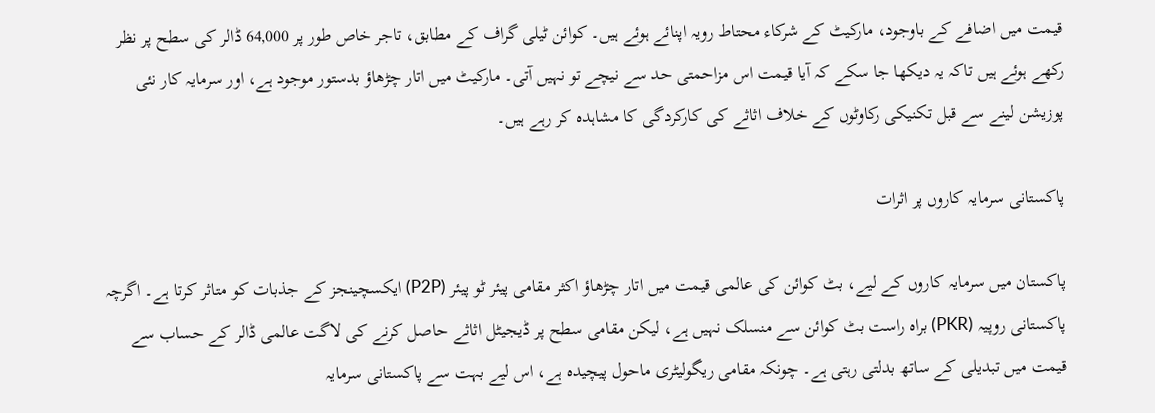قیمت میں اضافے کے باوجود، مارکیٹ کے شرکاء محتاط رویہ اپنائے ہوئے ہیں۔ کوائن ٹیلی گراف کے مطابق، تاجر خاص طور پر 64,000 ڈالر کی سطح پر نظر رکھے ہوئے ہیں تاکہ یہ دیکھا جا سکے کہ آیا قیمت اس مزاحمتی حد سے نیچے تو نہیں آتی۔ مارکیٹ میں اتار چڑھاؤ بدستور موجود ہے، اور سرمایہ کار نئی پوزیشن لینے سے قبل تکنیکی رکاوٹوں کے خلاف اثاثے کی کارکردگی کا مشاہدہ کر رہے ہیں۔

پاکستانی سرمایہ کاروں پر اثرات

پاکستان میں سرمایہ کاروں کے لیے، بٹ کوائن کی عالمی قیمت میں اتار چڑھاؤ اکثر مقامی پیئر ٹو پیئر (P2P) ایکسچینجز کے جذبات کو متاثر کرتا ہے۔ اگرچہ پاکستانی روپیہ (PKR) براہ راست بٹ کوائن سے منسلک نہیں ہے، لیکن مقامی سطح پر ڈیجیٹل اثاثے حاصل کرنے کی لاگت عالمی ڈالر کے حساب سے قیمت میں تبدیلی کے ساتھ بدلتی رہتی ہے۔ چونکہ مقامی ریگولیٹری ماحول پیچیدہ ہے، اس لیے بہت سے پاکستانی سرمایہ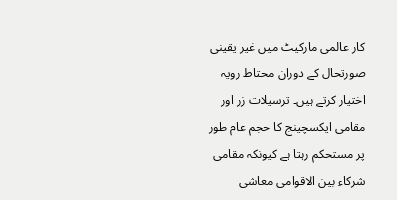کار عالمی مارکیٹ میں غیر یقینی صورتحال کے دوران محتاط رویہ اختیار کرتے ہیں۔ ترسیلات زر اور مقامی ایکسچینج کا حجم عام طور پر مستحکم رہتا ہے کیونکہ مقامی شرکاء بین الاقوامی معاشی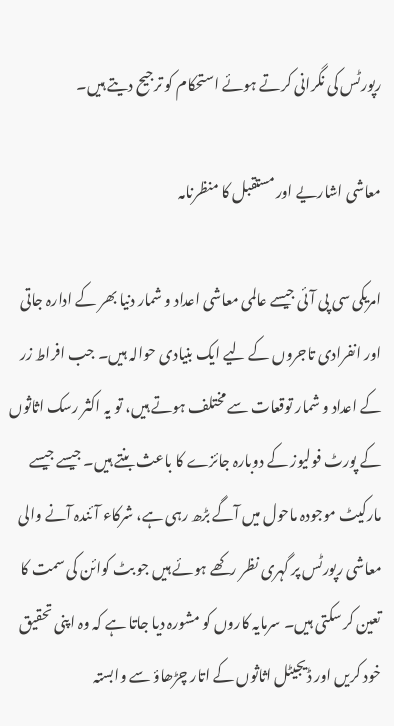رپورٹس کی نگرانی کرتے ہوئے استحکام کو ترجیح دیتے ہیں۔

معاشی اشاریے اور مستقبل کا منظرنامہ

امریکی سی پی آئی جیسے عالمی معاشی اعداد و شمار دنیا بھر کے ادارہ جاتی اور انفرادی تاجروں کے لیے ایک بنیادی حوالہ ہیں۔ جب افراط زر کے اعداد و شمار توقعات سے مختلف ہوتے ہیں، تو یہ اکثر رسک اثاثوں کے پورٹ فولیوز کے دوبارہ جائزے کا باعث بنتے ہیں۔ جیسے جیسے مارکیٹ موجودہ ماحول میں آگے بڑھ رہی ہے، شرکاء آئندہ آنے والی معاشی رپورٹس پر گہری نظر رکھے ہوئے ہیں جو بٹ کوائن کی سمت کا تعین کر سکتی ہیں۔ سرمایہ کاروں کو مشورہ دیا جاتا ہے کہ وہ اپنی تحقیق خود کریں اور ڈیجیٹل اثاثوں کے اتار چڑھاؤ سے وابستہ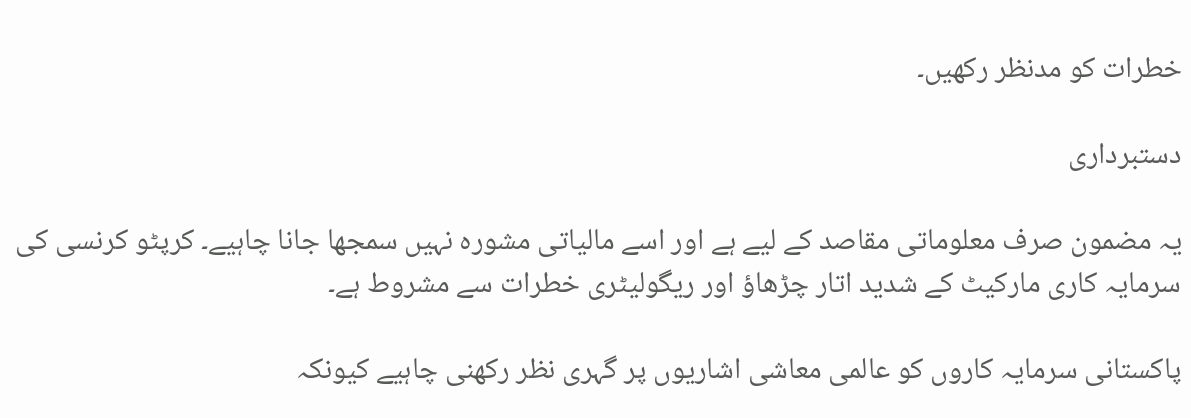خطرات کو مدنظر رکھیں۔

دستبرداری

یہ مضمون صرف معلوماتی مقاصد کے لیے ہے اور اسے مالیاتی مشورہ نہیں سمجھا جانا چاہیے۔ کرپٹو کرنسی کی سرمایہ کاری مارکیٹ کے شدید اتار چڑھاؤ اور ریگولیٹری خطرات سے مشروط ہے۔

پاکستانی سرمایہ کاروں کو عالمی معاشی اشاریوں پر گہری نظر رکھنی چاہیے کیونکہ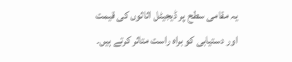یہ مقامی سطح پر ڈیجیٹل اثاثوں کی قیمت اور دستیابی کو براہ راست متاثر کرتے ہیں۔